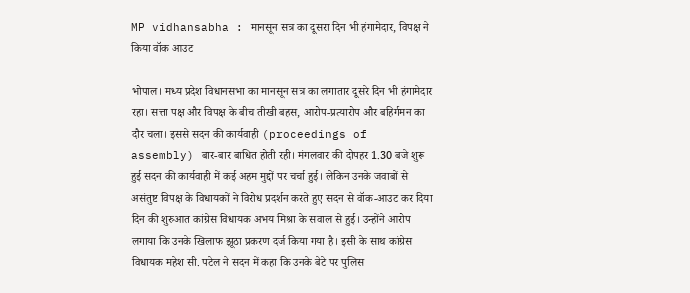MP vidhansabha : मानसून सत्र का दूसरा दिन भी हंगामेदार, विपक्ष ने किया वॉक आउट

भोपाल। मध्य प्रदेश विधानसभा का मानसून सत्र का लगातार दूसरे दिन भी हंगामेदार रहा। सत्ता पक्ष और विपक्ष के बीच तीखी बहस, आरोप-प्रत्यारोप और बहिर्गमन का दौर चला। इससे सदन की कार्यवाही (proceedings of assembly) बार-बार बाधित होती रही। मंगलवार की दोपहर 1.30 बजे शुरू हुई सदन की कार्यवाही में कई अहम मुद्दों पर चर्चा हुई। लेकिन उनके जवाबों से असंतुष्ट विपक्ष के विधायकों ने विरोध प्रदर्शन करते हुए सदन से वॉक-आउट कर दिया
दिन की शुरुआत कांग्रेस विधायक अभय मिश्रा के सवाल से हुई। उन्होंने आरोप लगाया कि उनके खिलाफ झूठा प्रकरण दर्ज किया गया है। इसी के साथ कांग्रेस विधायक महेश सी. पटेल ने सदन में कहा कि उनके बेटे पर पुलिस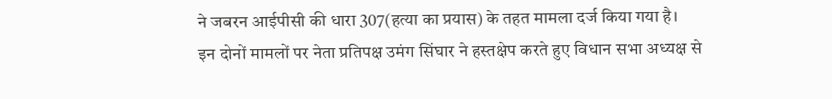ने जबरन आईपीसी की धारा 307(हत्या का प्रयास) के तहत मामला दर्ज किया गया है।
इन दोनों मामलों पर नेता प्रतिपक्ष उमंग सिंघार ने हस्तक्षेप करते हुए विधान सभा अध्यक्ष से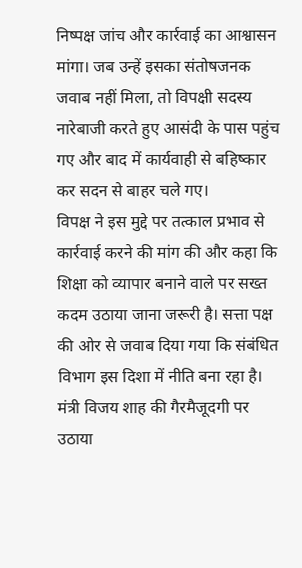निष्पक्ष जांच और कार्रवाई का आश्वासन मांगा। जब उन्हें इसका संतोषजनक जवाब नहीं मिला, तो विपक्षी सदस्य नारेबाजी करते हुए आसंदी के पास पहुंच गए और बाद में कार्यवाही से बहिष्कार कर सदन से बाहर चले गए।
विपक्ष ने इस मुद्दे पर तत्काल प्रभाव से कार्रवाई करने की मांग की और कहा कि शिक्षा को व्यापार बनाने वाले पर सख्त कदम उठाया जाना जरूरी है। सत्ता पक्ष की ओर से जवाब दिया गया कि संबंधित विभाग इस दिशा में नीति बना रहा है।
मंत्री विजय शाह की गैरमैजूदगी पर उठाया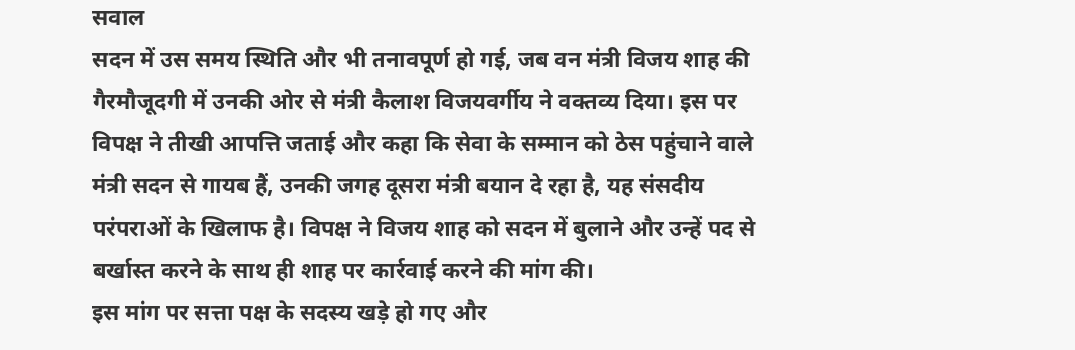सवाल
सदन में उस समय स्थिति और भी तनावपूर्ण हो गई, जब वन मंत्री विजय शाह की गैरमौजूदगी में उनकी ओर से मंत्री कैलाश विजयवर्गीय ने वक्तव्य दिया। इस पर विपक्ष ने तीखी आपत्ति जताई और कहा कि सेवा के सम्मान को ठेस पहुंचाने वाले मंत्री सदन से गायब हैं, उनकी जगह दूसरा मंत्री बयान दे रहा है, यह संसदीय परंपराओं के खिलाफ है। विपक्ष ने विजय शाह को सदन में बुलाने और उन्हें पद से बर्खास्त करने के साथ ही शाह पर कार्रवाई करने की मांग की।
इस मांग पर सत्ता पक्ष के सदस्य खड़े हो गए और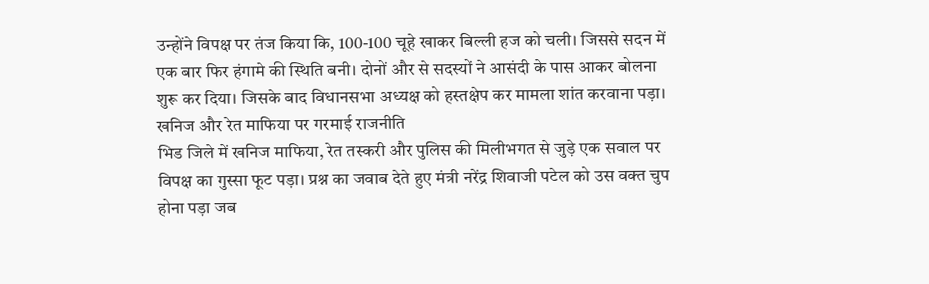उन्होंने विपक्ष पर तंज किया कि, 100-100 चूहे खाकर बिल्ली हज को चली। जिससे सदन में एक बार फिर हंगामे की स्थिति बनी। दोनों और से सदस्यों ने आसंदी के पास आकर बोलना शुरू कर दिया। जिसके बाद विधानसभा अध्यक्ष को हस्तक्षेप कर मामला शांत करवाना पड़ा।
खनिज और रेत माफिया पर गरमाई राजनीति
भिड जिले में खनिज माफिया, रेत तस्करी और पुलिस की मिलीभगत से जुड़े एक सवाल पर विपक्ष का गुस्सा फूट पड़ा। प्रश्न का जवाब देते हुए मंत्री नरेंद्र शिवाजी पटेल को उस वक्त चुप होना पड़ा जब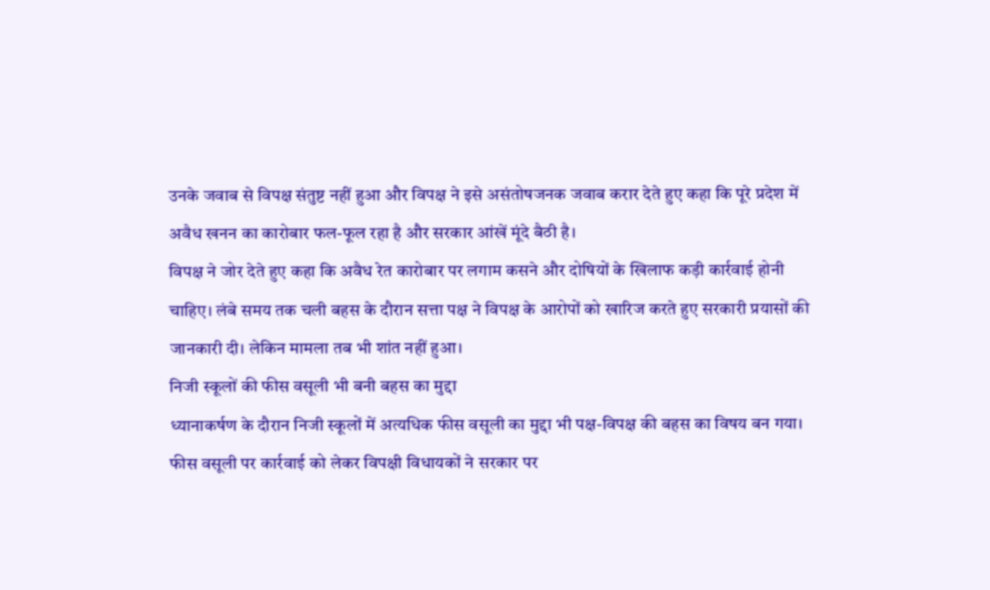उनके जवाब से विपक्ष संतुष्ट नहीं हुआ और विपक्ष ने इसे असंतोषजनक जवाब करार देते हुए कहा कि पूरे प्रदेश में अवैध खनन का कारोबार फल-फूल रहा है और सरकार आंखें मूंदे बैठी है।
विपक्ष ने जोर देते हुए कहा कि अवैध रेत कारोबार पर लगाम कसने और दोषियों के खिलाफ कड़ी कार्रवाई होनी चाहिए। लंबे समय तक चली बहस के दौरान सत्ता पक्ष ने विपक्ष के आरोपों को खारिज करते हुए सरकारी प्रयासों की जानकारी दी। लेकिन मामला तब भी शांत नहीं हुआ।
निजी स्कूलों की फीस वसूली भी बनी बहस का मुद्दा
ध्यानाकर्षण के दौरान निजी स्कूलों में अत्यधिक फीस वसूली का मुद्दा भी पक्ष-विपक्ष की बहस का विषय बन गया। फीस वसूली पर कार्रवाई को लेकर विपक्षी विधायकों ने सरकार पर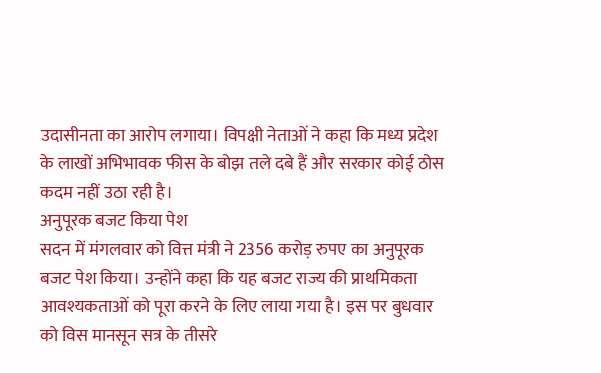उदासीनता का आरोप लगाया। विपक्षी नेताओं ने कहा कि मध्य प्रदेश के लाखों अभिभावक फीस के बोझ तले दबे हैं और सरकार कोई ठोस कदम नहीं उठा रही है।
अनुपूरक बजट किया पेश
सदन में मंगलवार को वित्त मंत्री ने 2356 करोड़ रुपए का अनुपूरक बजट पेश किया। उन्होंने कहा कि यह बजट राज्य की प्राथमिकता आवश्यकताओं को पूरा करने के लिए लाया गया है। इस पर बुधवार को विस मानसून सत्र के तीसरे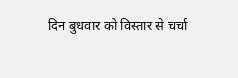दिन बुधवार को विस्तार से चर्चा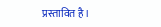प्रस्तावित है।